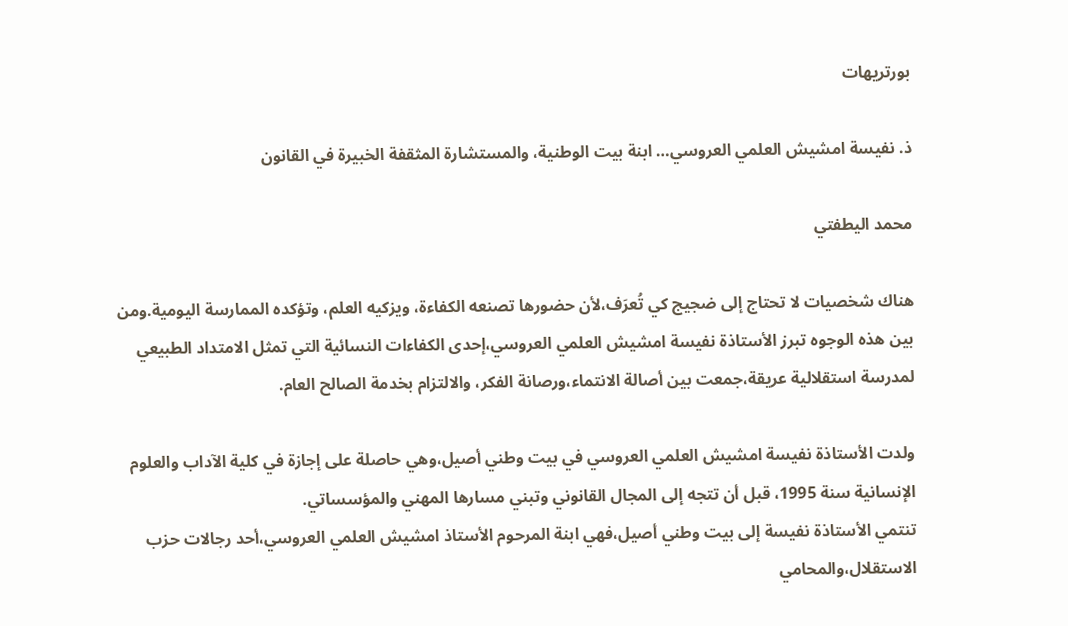بورتريهات

ذ. نفيسة امشيش العلمي العروسي… ابنة بيت الوطنية، والمستشارة المثقفة الخبيرة في القانون

محمد اليطفتي

هناك شخصيات لا تحتاج إلى ضجيج كي تُعرَف،لأن حضورها تصنعه الكفاءة، ويزكيه العلم، وتؤكده الممارسة اليومية.ومن بين هذه الوجوه تبرز الأستاذة نفيسة امشيش العلمي العروسي،إحدى الكفاءات النسائية التي تمثل الامتداد الطبيعي لمدرسة استقلالية عريقة،جمعت بين أصالة الانتماء،ورصانة الفكر، والالتزام بخدمة الصالح العام.

ولدت الأستاذة نفيسة امشيش العلمي العروسي في بيت وطني أصيل،وهي حاصلة على إجازة في كلية الآداب والعلوم الإنسانية سنة 1995، قبل أن تتجه إلى المجال القانوني وتبني مسارها المهني والمؤسساتي.
تنتمي الأستاذة نفيسة إلى بيت وطني أصيل،فهي ابنة المرحوم الأستاذ امشيش العلمي العروسي،أحد رجالات حزب الاستقلال،والمحامي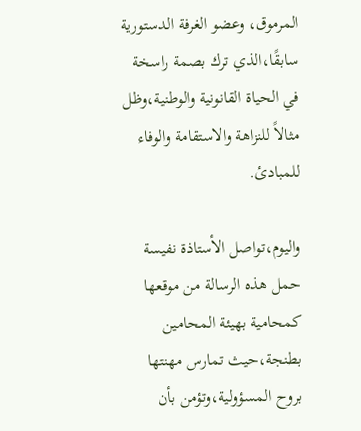المرموق، وعضو الغرفة الدستورية سابقًا،الذي ترك بصمة راسخة في الحياة القانونية والوطنية،وظل مثالاً للنزاهة والاستقامة والوفاء للمبادئ.

واليوم،تواصل الأستاذة نفيسة حمل هذه الرسالة من موقعها كمحامية بهيئة المحامين بطنجة،حيث تمارس مهنتها بروح المسؤولية،وتؤمن بأن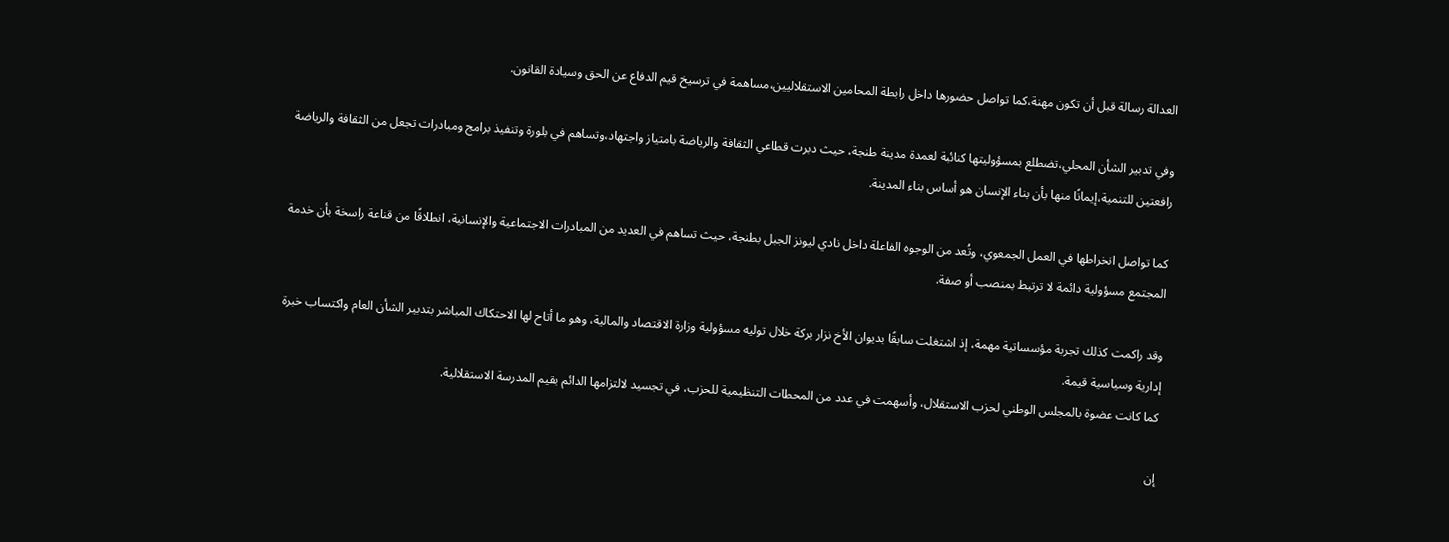العدالة رسالة قبل أن تكون مهنة،كما تواصل حضورها داخل رابطة المحامين الاستقلاليين،مساهمة في ترسيخ قيم الدفاع عن الحق وسيادة القانون.

وفي تدبير الشأن المحلي،تضطلع بمسؤوليتها كنائبة لعمدة مدينة طنجة، حيث دبرت قطاعي الثقافة والرياضة بامتياز واجتهاد،وتساهم في بلورة وتنفيذ برامج ومبادرات تجعل من الثقافة والرياضة رافعتين للتنمية،إيمانًا منها بأن بناء الإنسان هو أساس بناء المدينة.

كما تواصل انخراطها في العمل الجمعوي، وتُعد من الوجوه الفاعلة داخل نادي ليونز الجبل بطنجة، حيث تساهم في العديد من المبادرات الاجتماعية والإنسانية، انطلاقًا من قناعة راسخة بأن خدمة المجتمع مسؤولية دائمة لا ترتبط بمنصب أو صفة.

وقد راكمت كذلك تجربة مؤسساتية مهمة، إذ اشتغلت سابقًا بديوان الأخ نزار بركة خلال توليه مسؤولية وزارة الاقتصاد والمالية، وهو ما أتاح لها الاحتكاك المباشر بتدبير الشأن العام واكتساب خبرة إدارية وسياسية قيمة.
كما كانت عضوة بالمجلس الوطني لحزب الاستقلال، وأسهمت في عدد من المحطات التنظيمية للحزب، في تجسيد لالتزامها الدائم بقيم المدرسة الاستقلالية.

إن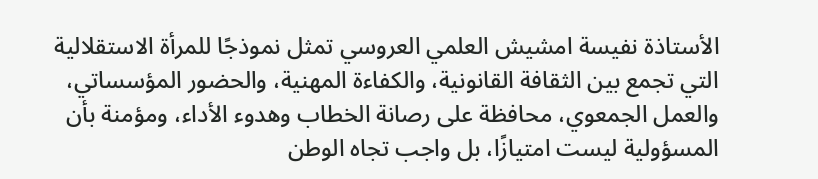الأستاذة نفيسة امشيش العلمي العروسي تمثل نموذجًا للمرأة الاستقلالية التي تجمع بين الثقافة القانونية، والكفاءة المهنية، والحضور المؤسساتي، والعمل الجمعوي، محافظة على رصانة الخطاب وهدوء الأداء، ومؤمنة بأن المسؤولية ليست امتيازًا، بل واجب تجاه الوطن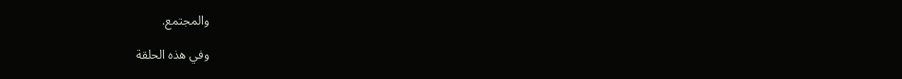والمجتمع.

وفي هذه الحلقة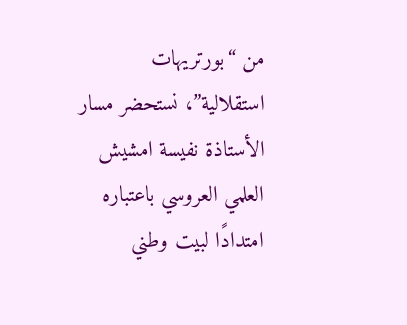من “بورتريهات استقلالية”، نستحضر مسار الأستاذة نفيسة امشيش العلمي العروسي باعتباره امتدادًا لبيت وطني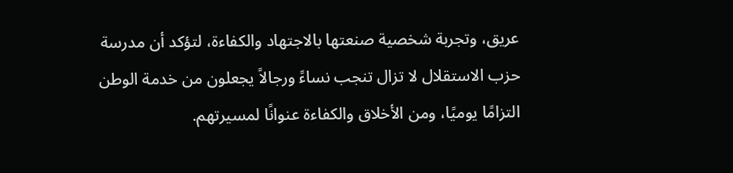عريق، وتجربة شخصية صنعتها بالاجتهاد والكفاءة، لتؤكد أن مدرسة حزب الاستقلال لا تزال تنجب نساءً ورجالاً يجعلون من خدمة الوطن التزامًا يوميًا، ومن الأخلاق والكفاءة عنوانًا لمسيرتهم.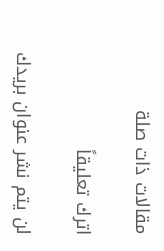مقالات ذات صلة

اترك تعليقاً

لن يتم نشر عنوان بريدك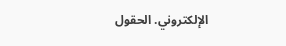الإلكتروني. الحقول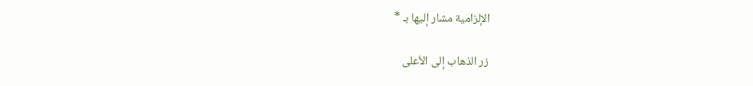الإلزامية مشار إليها بـ *

زر الذهاب إلى الأعلى